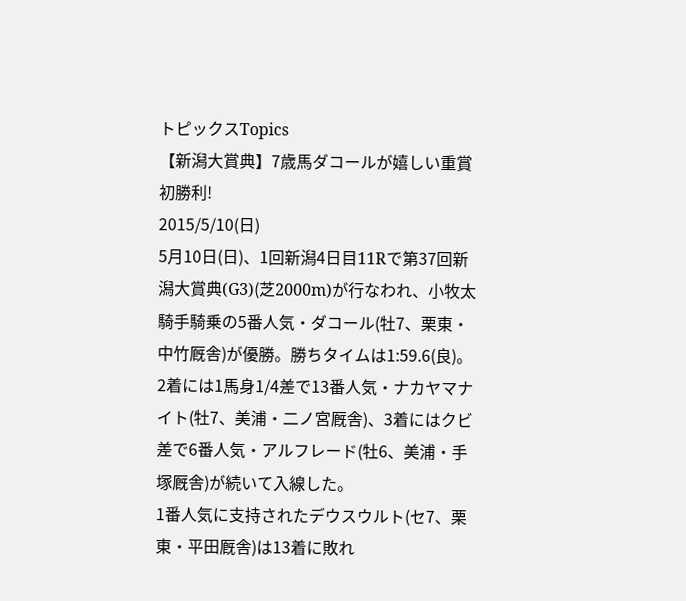トピックスTopics
【新潟大賞典】7歳馬ダコールが嬉しい重賞初勝利!
2015/5/10(日)
5月10日(日)、1回新潟4日目11Rで第37回新潟大賞典(G3)(芝2000m)が行なわれ、小牧太騎手騎乗の5番人気・ダコール(牡7、栗東・中竹厩舎)が優勝。勝ちタイムは1:59.6(良)。2着には1馬身1/4差で13番人気・ナカヤマナイト(牡7、美浦・二ノ宮厩舎)、3着にはクビ差で6番人気・アルフレード(牡6、美浦・手塚厩舎)が続いて入線した。
1番人気に支持されたデウスウルト(セ7、栗東・平田厩舎)は13着に敗れ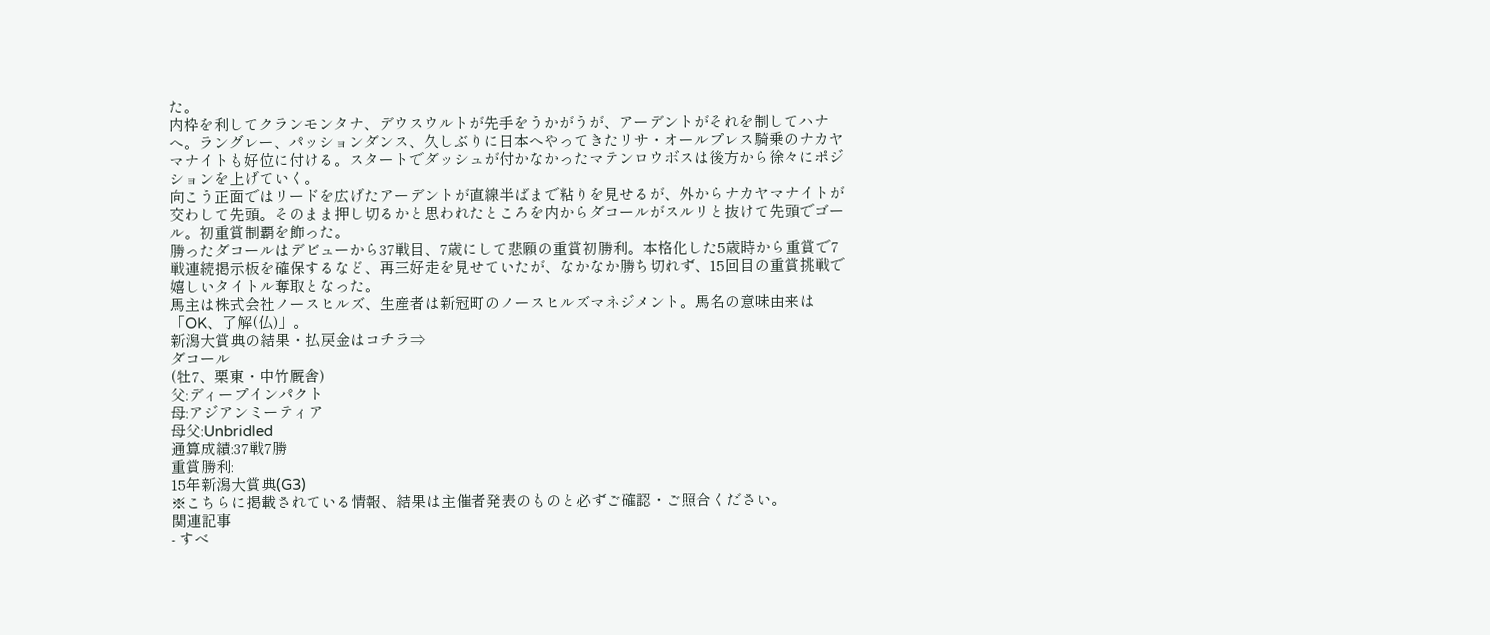た。
内枠を利してクランモンタナ、デウスウルトが先手をうかがうが、アーデントがそれを制してハナへ。ラングレー、パッションダンス、久しぶりに日本へやってきたリサ・オールプレス騎乗のナカヤマナイトも好位に付ける。スタートでダッシュが付かなかったマテンロウボスは後方から徐々にポジションを上げていく。
向こう正面ではリードを広げたアーデントが直線半ばまで粘りを見せるが、外からナカヤマナイトが交わして先頭。そのまま押し切るかと思われたところを内からダコールがスルリと抜けて先頭でゴール。初重賞制覇を飾った。
勝ったダコールはデビューから37戦目、7歳にして悲願の重賞初勝利。本格化した5歳時から重賞で7戦連続掲示板を確保するなど、再三好走を見せていたが、なかなか勝ち切れず、15回目の重賞挑戦で嬉しいタイトル奪取となった。
馬主は株式会社ノースヒルズ、生産者は新冠町のノースヒルズマネジメント。馬名の意味由来は「OK、了解(仏)」。
新潟大賞典の結果・払戻金はコチラ⇒
ダコール
(牡7、栗東・中竹厩舎)
父:ディープインパクト
母:アジアンミーティア
母父:Unbridled
通算成績:37戦7勝
重賞勝利:
15年新潟大賞典(G3)
※こちらに掲載されている情報、結果は主催者発表のものと必ずご確認・ご照合ください。
関連記事
- すべ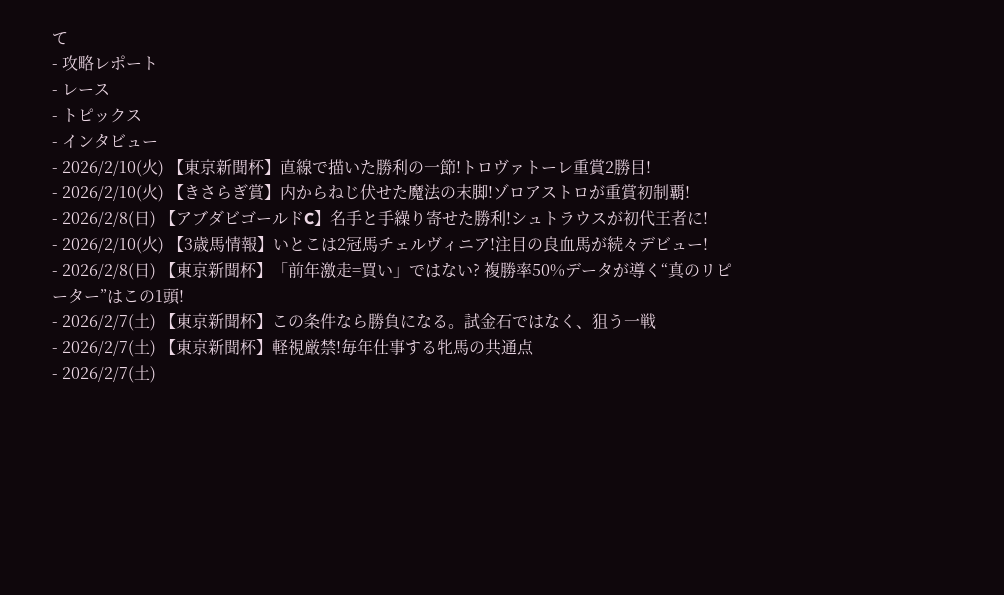て
- 攻略レポート
- レース
- トピックス
- インタビュー
- 2026/2/10(火) 【東京新聞杯】直線で描いた勝利の一節!トロヴァトーレ重賞2勝目!
- 2026/2/10(火) 【きさらぎ賞】内からねじ伏せた魔法の末脚!ゾロアストロが重賞初制覇!
- 2026/2/8(日) 【アブダビゴールドC】名手と手繰り寄せた勝利!シュトラウスが初代王者に!
- 2026/2/10(火) 【3歳馬情報】いとこは2冠馬チェルヴィニア!注目の良血馬が続々デビュー!
- 2026/2/8(日) 【東京新聞杯】「前年激走=買い」ではない? 複勝率50%データが導く“真のリピーター”はこの1頭!
- 2026/2/7(土) 【東京新聞杯】この条件なら勝負になる。試金石ではなく、狙う一戦
- 2026/2/7(土) 【東京新聞杯】軽視厳禁!毎年仕事する牝馬の共通点
- 2026/2/7(土)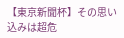【東京新聞杯】その思い込みは超危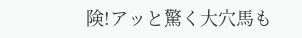険!アッと驚く大穴馬も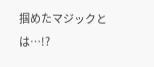掴めたマジックとは…!?